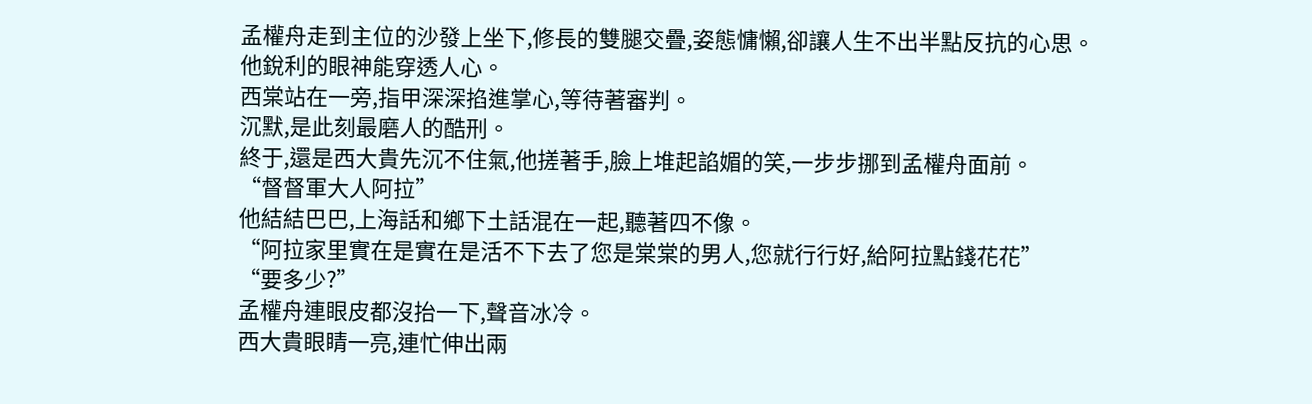孟權舟走到主位的沙發上坐下,修長的雙腿交疊,姿態慵懶,卻讓人生不出半點反抗的心思。
他銳利的眼神能穿透人心。
西棠站在一旁,指甲深深掐進掌心,等待著審判。
沉默,是此刻最磨人的酷刑。
終于,還是西大貴先沉不住氣,他搓著手,臉上堆起諂媚的笑,一步步挪到孟權舟面前。
“督督軍大人阿拉”
他結結巴巴,上海話和鄉下土話混在一起,聽著四不像。
“阿拉家里實在是實在是活不下去了您是棠棠的男人,您就行行好,給阿拉點錢花花”
“要多少?”
孟權舟連眼皮都沒抬一下,聲音冰冷。
西大貴眼睛一亮,連忙伸出兩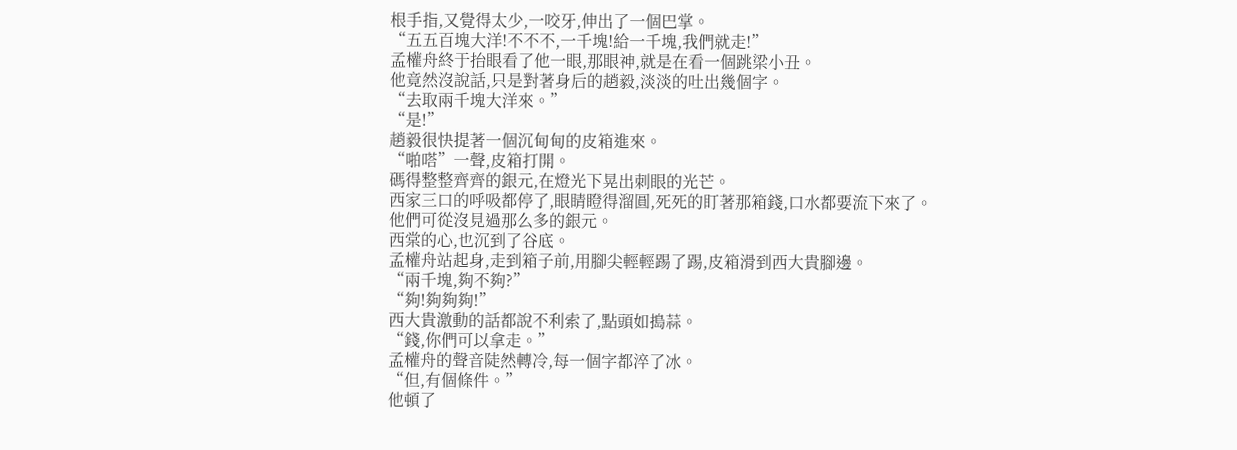根手指,又覺得太少,一咬牙,伸出了一個巴掌。
“五五百塊大洋!不不不,一千塊!給一千塊,我們就走!”
孟權舟終于抬眼看了他一眼,那眼神,就是在看一個跳梁小丑。
他竟然沒說話,只是對著身后的趙毅,淡淡的吐出幾個字。
“去取兩千塊大洋來。”
“是!”
趙毅很快提著一個沉甸甸的皮箱進來。
“啪嗒”一聲,皮箱打開。
碼得整整齊齊的銀元,在燈光下晃出刺眼的光芒。
西家三口的呼吸都停了,眼睛瞪得溜圓,死死的盯著那箱錢,口水都要流下來了。
他們可從沒見過那么多的銀元。
西棠的心,也沉到了谷底。
孟權舟站起身,走到箱子前,用腳尖輕輕踢了踢,皮箱滑到西大貴腳邊。
“兩千塊,夠不夠?”
“夠!夠夠夠!”
西大貴激動的話都說不利索了,點頭如搗蒜。
“錢,你們可以拿走。”
孟權舟的聲音陡然轉冷,每一個字都淬了冰。
“但,有個條件。”
他頓了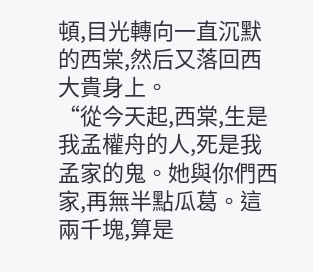頓,目光轉向一直沉默的西棠,然后又落回西大貴身上。
“從今天起,西棠,生是我孟權舟的人,死是我孟家的鬼。她與你們西家,再無半點瓜葛。這兩千塊,算是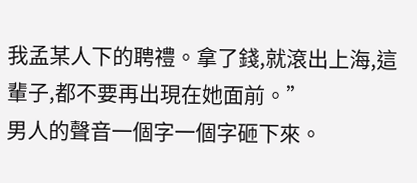我孟某人下的聘禮。拿了錢,就滾出上海,這輩子,都不要再出現在她面前。”
男人的聲音一個字一個字砸下來。